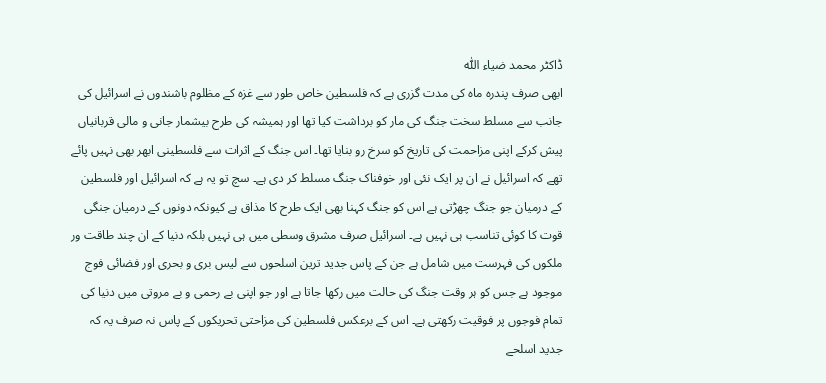ڈاکٹر محمد ضیاء اللّٰہ
ابھی صرف پندرہ ماہ کی مدت گزری ہے کہ فلسطین خاص طور سے غزہ کے مظلوم باشندوں نے اسرائیل کی جانب سے مسلط سخت جنگ کی مار کو برداشت کیا تھا اور ہمیشہ کی طرح بیشمار جانی و مالی قربانیاں پیش کرکے اپنی مزاحمت کی تاریخ کو سرخ رو بنایا تھا۔ اس جنگ کے اثرات سے فلسطینی ابھر بھی نہیں پائے تھے کہ اسرائیل نے ان پر ایک نئی اور خوفناک جنگ مسلط کر دی ہے۔ سچ تو یہ ہے کہ اسرائیل اور فلسطین کے درمیان جو جنگ چھڑتی ہے اس کو جنگ کہنا بھی ایک طرح کا مذاق ہے کیونکہ دونوں کے درمیان جنگی قوت کا کوئی تناسب ہی نہیں ہے۔ اسرائیل صرف مشرق وسطی میں ہی نہیں بلکہ دنیا کے ان چند طاقت ور ملکوں کی فہرست میں شامل ہے جن کے پاس جدید ترین اسلحوں سے لیس بری و بحری اور فضائی فوج موجود ہے جس کو ہر وقت جنگ کی حالت میں رکھا جاتا ہے اور جو اپنی بے رحمی و بے مروتی میں دنیا کی تمام فوجوں پر فوقیت رکھتی ہے۔ اس کے برعکس فلسطین کی مزاحتی تحریکوں کے پاس نہ صرف یہ کہ جدید اسلحے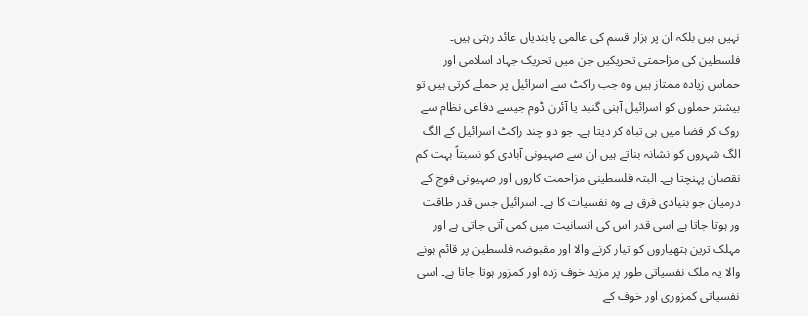نہیں ہیں بلکہ ان پر ہزار قسم کی عالمی پابندیاں عائد رہتی ہیں۔ فلسطین کی مزاحمتی تحریکیں جن میں تحریک جہاد اسلامی اور حماس زیادہ ممتاز ہیں وہ جب راکٹ سے اسرائیل پر حملے کرتی ہیں تو بیشتر حملوں کو اسرائیل آہنی گنبد یا آئرن ڈوم جیسے دفاعی نظام سے روک کر فضا میں ہی تباہ کر دیتا ہے۔ جو دو چند راکٹ اسرائیل کے الگ الگ شہروں کو نشانہ بناتے ہیں ان سے صہیونی آبادی کو نسبتاً بہت کم نقصان پہنچتا ہے۔ البتہ فلسطینی مزاحمت کاروں اور صہیونی فوج کے درمیان جو بنیادی فرق ہے وہ نفسیات کا ہے۔ اسرائیل جس قدر طاقت ور ہوتا جاتا ہے اسی قدر اس کی انسانیت میں کمی آتی جاتی ہے اور مہلک ترین ہتھیاروں کو تیار کرنے والا اور مقبوضہ فلسطین پر قائم ہونے والا یہ ملک نفسیاتی طور پر مزید خوف زدہ اور کمزور ہوتا جاتا ہے۔ اسی نفسیاتی کمزوری اور خوف کے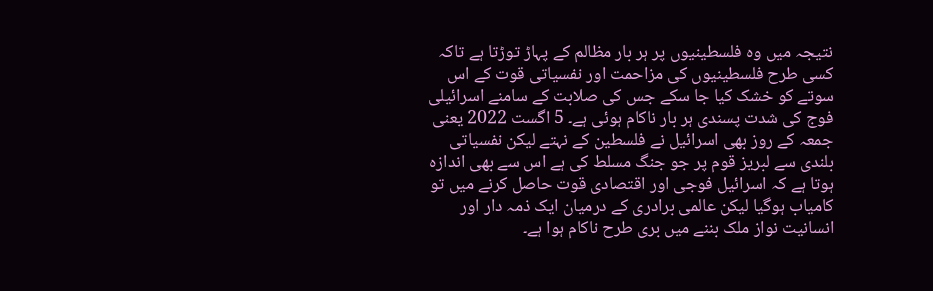نتیجہ میں وہ فلسطینیوں پر ہر بار مظالم کے پہاڑ توڑتا ہے تاکہ کسی طرح فلسطینیوں کی مزاحمت اور نفسیاتی قوت کے اس سوتے کو خشک کیا جا سکے جس کی صلابت کے سامنے اسرائیلی فوج کی شدت پسندی ہر بار ناکام ہوئی ہے۔ 5 اگست 2022 یعنی جمعہ کے روز بھی اسرائیل نے فلسطین کے نہتے لیکن نفسیاتی بلندی سے لبریز قوم پر جو جنگ مسلط کی ہے اس سے بھی اندازہ ہوتا ہے کہ اسرائیل فوجی اور اقتصادی قوت حاصل کرنے میں تو کامیاب ہوگیا لیکن عالمی برادری کے درمیان ایک ذمہ دار اور انسانیت نواز ملک بننے میں بری طرح ناکام ہوا ہے۔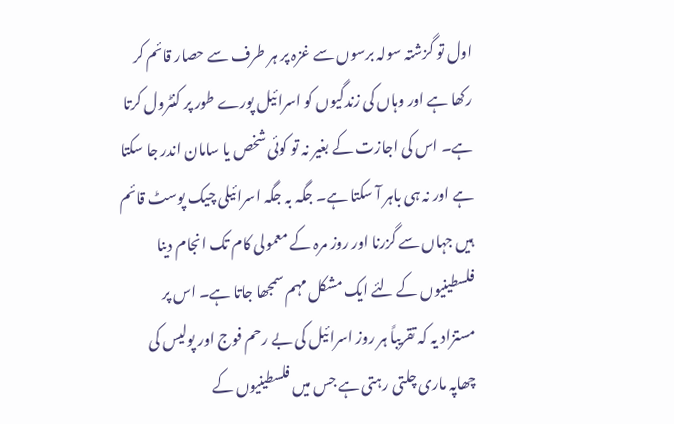اول تو گزشتہ سولہ برسوں سے غزہ پر ہر طرف سے حصار قائم کر رکھا ہے اور وہاں کی زندگیوں کو اسرائیل پورے طور پر کنٹرول کرتا ہے۔ اس کی اجازت کے بغیر نہ تو کوئی شخص یا سامان اندر جا سکتا ہے اور نہ ہی باہر آ سکتا ہے۔ جگہ بہ جگہ اسرائیلی چیک پوسٹ قائم ہیں جہاں سے گزرنا اور روز مرہ کے معمولی کام تک انجام دینا فلسطینیوں کے لئے ایک مشکل مہم سمجھا جاتا ہے۔ اس پر مستزاد یہ کہ تقریباً ہر روز اسرائیل کی بے رحم فوج اور پولیس کی چھاپہ ماری چلتی رہتی ہے جس میں فلسطینیوں کے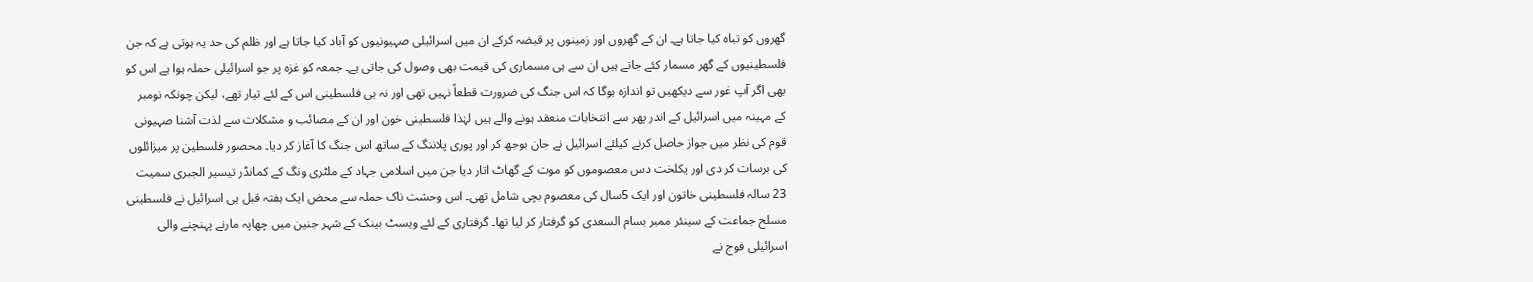گھروں کو تباہ کیا جاتا ہے۔ ان کے گھروں اور زمینوں پر قبضہ کرکے ان میں اسرائیلی صہیونیوں کو آباد کیا جاتا ہے اور ظلم کی حد یہ ہوتی ہے کہ جن فلسطینیوں کے گھر مسمار کئے جاتے ہیں ان سے ہی مسماری کی قیمت بھی وصول کی جاتی ہے۔ جمعہ کو غزہ پر جو اسرائیلی حملہ ہوا ہے اس کو بھی اگر آپ غور سے دیکھیں تو اندازہ ہوگا کہ اس جنگ کی ضرورت قطعاً نہیں تھی اور نہ ہی فلسطینی اس کے لئے تیار تھے، لیکن چونکہ نومبر کے مہینہ میں اسرائیل کے اندر پھر سے انتخابات منعقد ہونے والے ہیں لہٰذا فلسطینی خون اور ان کے مصائب و مشکلات سے لذت آشنا صہیونی قوم کی نظر میں جواز حاصل کرنے کیلئے اسرائیل نے جان بوجھ کر اور پوری پلاننگ کے ساتھ اس جنگ کا آغاز کر دیا۔ محصور فلسطین پر میزائلوں کی برسات کر دی اور یکلخت دس معصوموں کو موت کے گھاٹ اتار دیا جن میں اسلامی جہاد کے ملٹری ونگ کے کمانڈر تیسیر الجبری سمیت 23 سالہ فلسطینی خاتون اور ایک 5سال کی معصوم بچی شامل تھی۔ اس وحشت ناک حملہ سے محض ایک ہفتہ قبل ہی اسرائیل نے فلسطینی مسلح جماعت کے سینئر ممبر بسام السعدی کو گرفتار کر لیا تھا۔ گرفتاری کے لئے ویسٹ بینک کے شہر جنین میں چھاپہ مارنے پہنچنے والی اسرائیلی فوج نے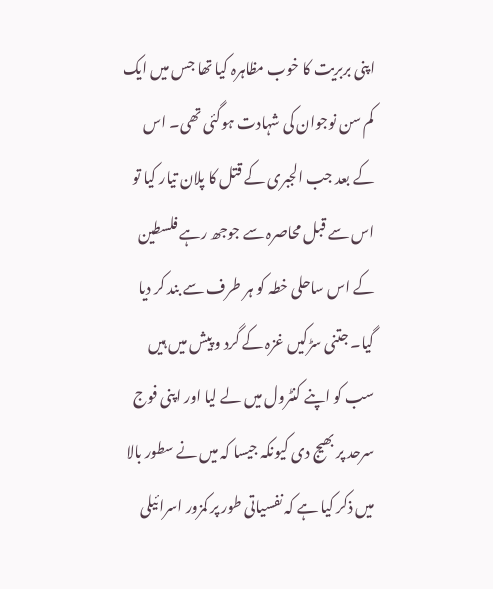اپنی بربریت کا خوب مظاہرہ کیا تھا جس میں ایک کم سن نوجوان کی شہادت ہوگئی تھی۔ اس کے بعد جب الجبری کے قتل کا پلان تیار کیا تو اس سے قبل محاصرہ سے جوجھ رہے فلسطین کے اس ساحلی خطہ کو ہر طرف سے بند کر دیا گیا۔ جتنی سڑکیں غزہ کے گرد و پیش میں ہیں سب کو اپنے کنٹرول میں لے لیا اور اپنی فوج سرحد پر بھیج دی کیونکہ جیسا کہ میں نے سطور بالا میں ذکر کیا ہے کہ نفسیاتی طور پر کمزور اسرائیلی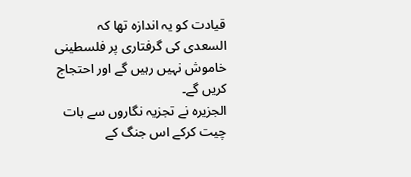قیادت کو یہ اندازہ تھا کہ السعدی کی گرفتاری پر فلسطینی خاموش نہیں رہیں گے اور احتجاج کریں گے۔
الجزیرہ نے تجزیہ نگاروں سے بات چیت کرکے اس جنگ کے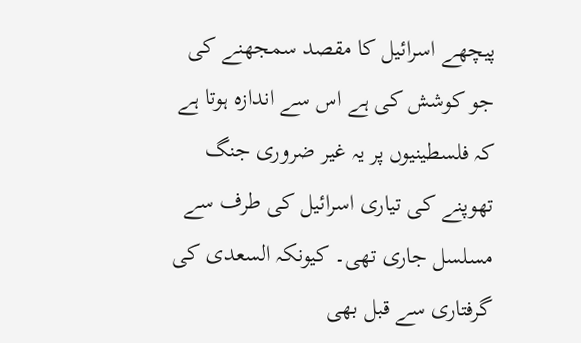پیچھے اسرائیل کا مقصد سمجھنے کی جو کوشش کی ہے اس سے اندازہ ہوتا ہے کہ فلسطینیوں پر یہ غیر ضروری جنگ تھوپنے کی تیاری اسرائیل کی طرف سے مسلسل جاری تھی۔ کیونکہ السعدی کی گرفتاری سے قبل بھی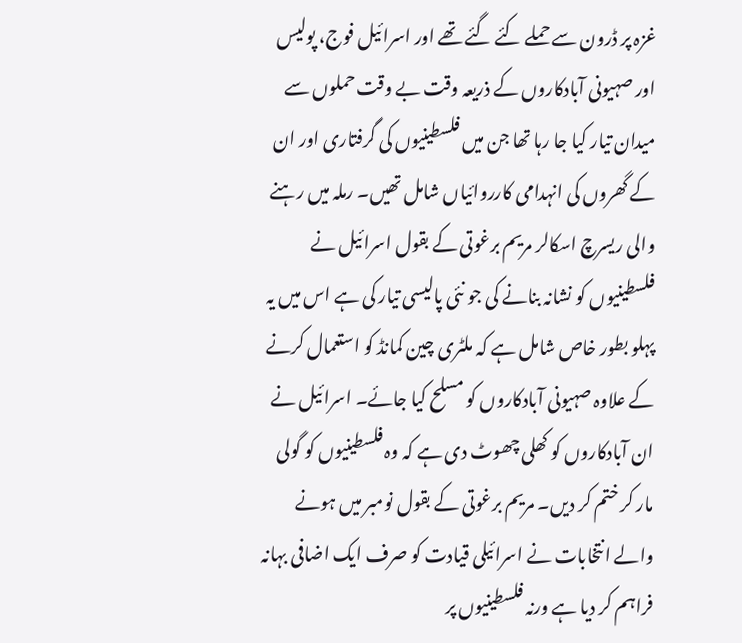غزہ پر ڈرون سے حملے کئے گئے تھے اور اسرائیل فوج، پولیس اور صہیونی آبادکاروں کے ذریعہ وقت بے وقت حملوں سے میدان تیار کیا جا رہا تھا جن میں فلسطینیوں کی گرفتاری اور ان کے گھروں کی انہدامی کارروائیاں شامل تھیں۔ رملہ میں رہنے والی ریسرچ اسکالر مریم برغوتی کے بقول اسرائیل نے فلسطینیوں کو نشانہ بنانے کی جو نئی پالیسی تیار کی ہے اس میں یہ پہلو بطور خاص شامل ہے کہ ملٹری چین کمانڈ کو استعمال کرنے کے علاوہ صہیونی آبادکاروں کو مسلح کیا جائے۔ اسرائیل نے ان آبادکاروں کو کھلی چھوٹ دی ہے کہ وہ فلسطینیوں کو گولی مار کر ختم کر دیں۔ مریم برغوتی کے بقول نومبر میں ہونے والے انتخابات نے اسرائیلی قیادت کو صرف ایک اضافی بہانہ فراہم کر دیا ہے ورنہ فلسطینیوں پر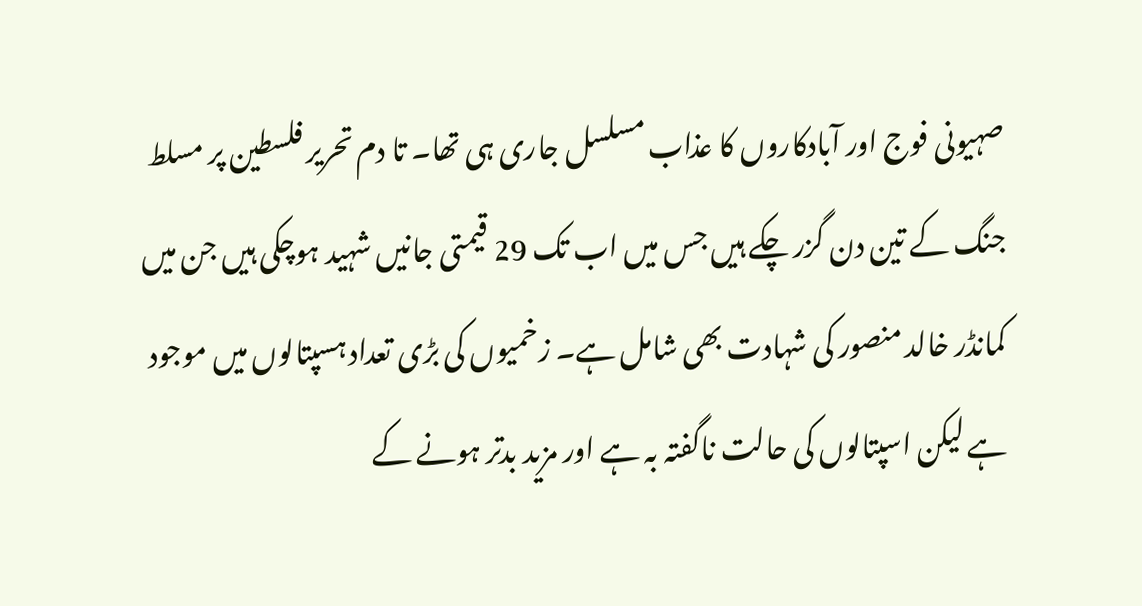صہیونی فوج اور آبادکاروں کا عذاب مسلسل جاری ہی تھا۔ تا دم تحریر فلسطین پر مسلط جنگ کے تین دن گزر چکے ہیں جس میں اب تک 29 قیمتی جانیں شہید ہوچکی ہیں جن میں کمانڈر خالد منصور کی شہادت بھی شامل ہے۔ زخمیوں کی بڑی تعداد ہسپتالوں میں موجود ہے لیکن اسپتالوں کی حالت ناگفتہ بہ ہے اور مزید بدتر ہونے کے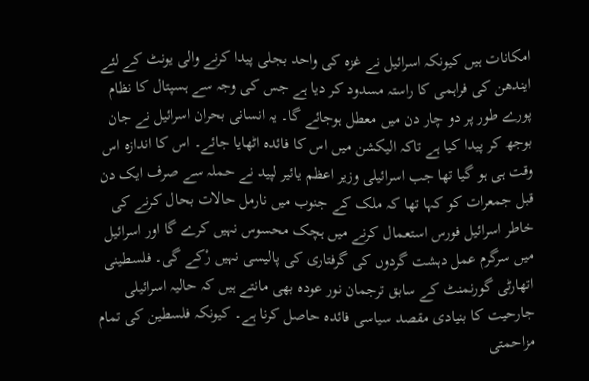امکانات ہیں کیونکہ اسرائیل نے غزہ کی واحد بجلی پیدا کرنے والی یونٹ کے لئے ایندھن کی فراہمی کا راستہ مسدود کر دیا ہے جس کی وجہ سے ہسپتال کا نظام پورے طور پر دو چار دن میں معطل ہوجائے گا۔ یہ انسانی بحران اسرائیل نے جان بوجھ کر پیدا کیا ہے تاکہ الیکشن میں اس کا فائدہ اٹھایا جائے۔ اس کا اندازہ اس وقت ہی ہو گیا تھا جب اسرائیلی وزیر اعظم یائیر لپید نے حملہ سے صرف ایک دن قبل جمعرات کو کہا تھا کہ ملک کے جنوب میں نارمل حالات بحال کرنے کی خاطر اسرائیل فورس استعمال کرنے میں ہچک محسوس نہیں کرے گا اور اسرائیل میں سرگرم عمل دہشت گردوں کی گرفتاری کی پالیسی نہیں رْکے گی۔ فلسطینی اتھارٹی گورنمنٹ کے سابق ترجمان نور عودہ بھی مانتے ہیں کہ حالیہ اسرائیلی جارحیت کا بنیادی مقصد سیاسی فائدہ حاصل کرنا ہے۔ کیونکہ فلسطین کی تمام مزاحمتی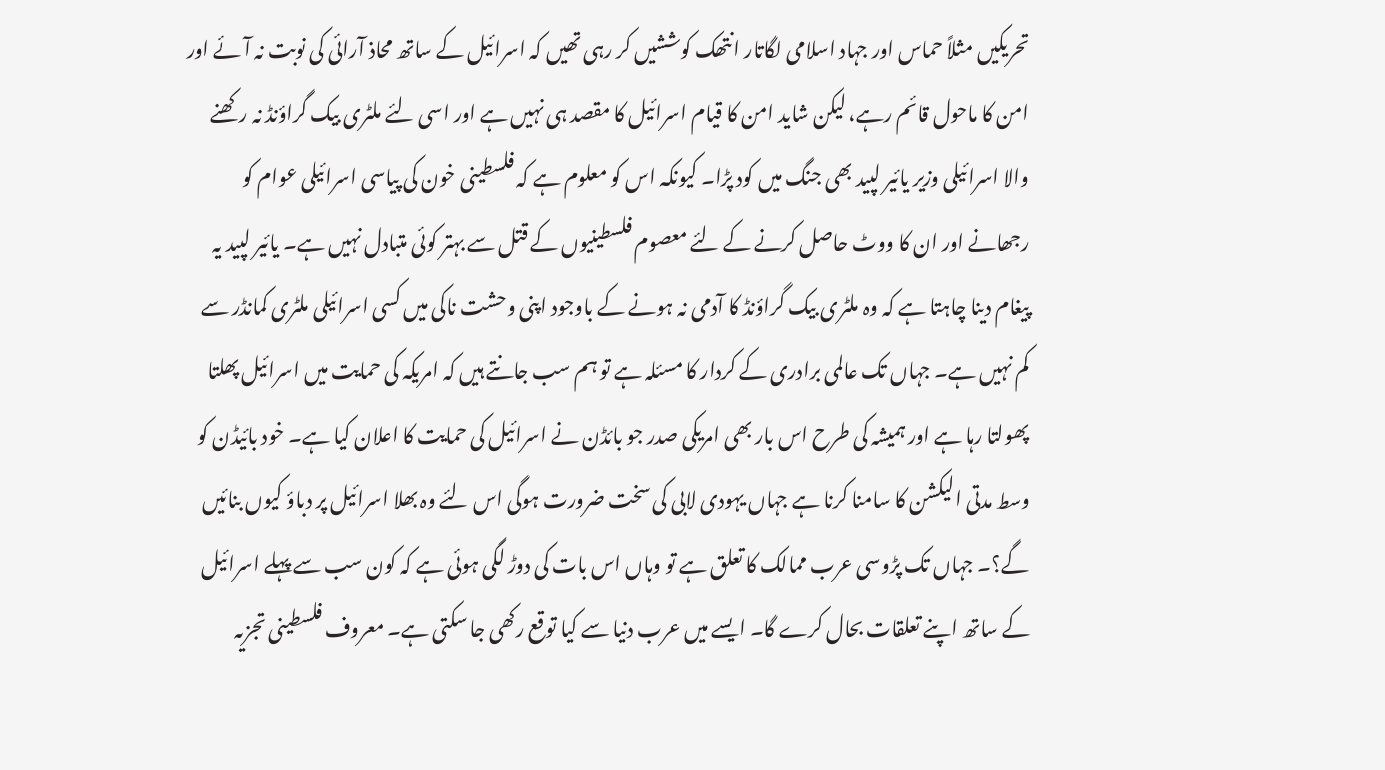تحریکیں مثلاً حماس اور جہاد اسلامی لگاتار انتھک کوششیں کر رہی تھیں کہ اسرائیل کے ساتھ محاذ آرائی کی نوبت نہ آئے اور امن کا ماحول قائم رہے، لیکن شاید امن کا قیام اسرائیل کا مقصد ہی نہیں ہے اور اسی لئے ملٹری بیک گراؤنڈ نہ رکھنے والا اسرائیلی وزیر یائیر لپید بھی جنگ میں کود پڑا۔ کیونکہ اس کو معلوم ہے کہ فلسطینی خون کی پیاسی اسرائیلی عوام کو رجھانے اور ان کا ووٹ حاصل کرنے کے لئے معصوم فلسطینیوں کے قتل سے بہتر کوئی متبادل نہیں ہے۔ یائیر لپید یہ پیغام دینا چاہتا ہے کہ وہ ملٹری بیک گراؤنڈ کا آدمی نہ ہونے کے باوجود اپنی وحشت ناکی میں کسی اسرائیلی ملٹری کمانڈر سے کم نہیں ہے۔ جہاں تک عالمی برادری کے کردار کا مسئلہ ہے تو ہم سب جانتے ہیں کہ امریکہ کی حمایت میں اسرائیل پھلتا پھولتا رہا ہے اور ہمیشہ کی طرح اس بار بھی امریکی صدر جو بائڈن نے اسرائیل کی حمایت کا اعلان کیا ہے۔ خود بائیڈن کو وسط مدتی الیکشن کا سامنا کرنا ہے جہاں یہودی لابی کی سخت ضرورت ہوگی اس لئے وہ بھلا اسرائیل پر دباؤ کیوں بنائیں گے؟۔ جہاں تک پڑوسی عرب ممالک کا تعلق ہے تو وہاں اس بات کی دوڑ لگی ہوئی ہے کہ کون سب سے پہلے اسرائیل کے ساتھ اپنے تعلقات بحال کرے گا۔ ایسے میں عرب دنیا سے کیا توقع رکھی جا سکتی ہے۔ معروف فلسطینی تجزیہ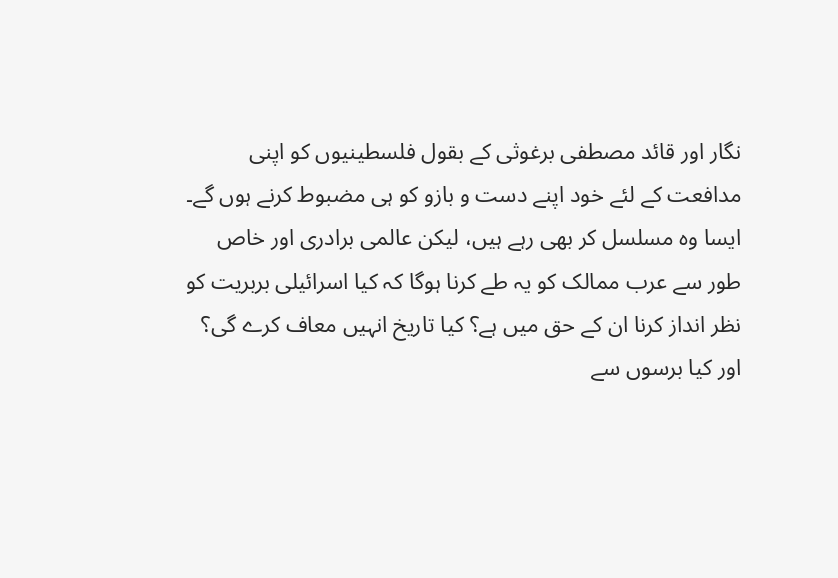نگار اور قائد مصطفی برغوثی کے بقول فلسطینیوں کو اپنی مدافعت کے لئے خود اپنے دست و بازو کو ہی مضبوط کرنے ہوں گے۔ ایسا وہ مسلسل کر بھی رہے ہیں، لیکن عالمی برادری اور خاص طور سے عرب ممالک کو یہ طے کرنا ہوگا کہ کیا اسرائیلی بربریت کو نظر انداز کرنا ان کے حق میں ہے؟ کیا تاریخ انہیں معاف کرے گی؟ اور کیا برسوں سے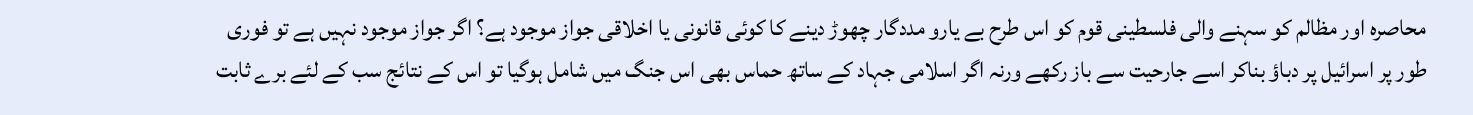محاصرہ اور مظالم کو سہنے والی فلسطینی قوم کو اس طرح بے یارو مددگار چھوڑ دینے کا کوئی قانونی یا اخلاقی جواز موجود ہے؟ اگر جواز موجود نہیں ہے تو فوری طور پر اسرائیل پر دباؤ بناکر اسے جارحیت سے باز رکھے ورنہ اگر اسلامی جہاد کے ساتھ حماس بھی اس جنگ میں شامل ہوگیا تو اس کے نتائج سب کے لئے برے ثابت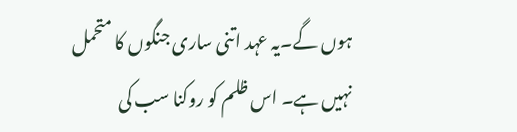ہوں گے۔یہ عہد اتنی ساری جنگوں کا متحمل نہیں ہے۔ اس ظلم کو روکنا سب کی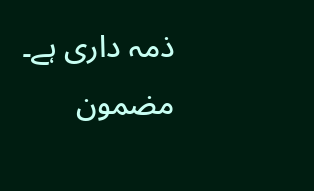ذمہ داری ہے۔
مضمون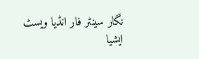نگار سینٹر فار انڈیا ویسٹ ایشیا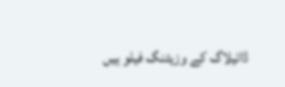ڈائیلاگ کے وزیٹنگ فیلو ہیں